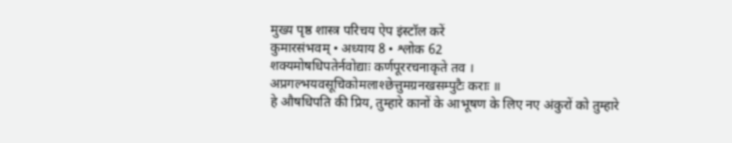मुख्य पृष्ठ शास्त्र परिचय ऐप इंस्टॉल करें
कुमारसंभवम् • अध्याय 8 • श्लोक 62
शक्यमोषधिपतेर्नवोद्याः कर्णपूररचनाकृते तव । अप्रगल्भयवसूचिकोमलाश्छेत्तुमग्रनखसम्पुटैः कराः ॥
हे औषधिपति की प्रिय, तुम्हारे कानों के आभूषण के लिए नए अंकुरों को तुम्हारे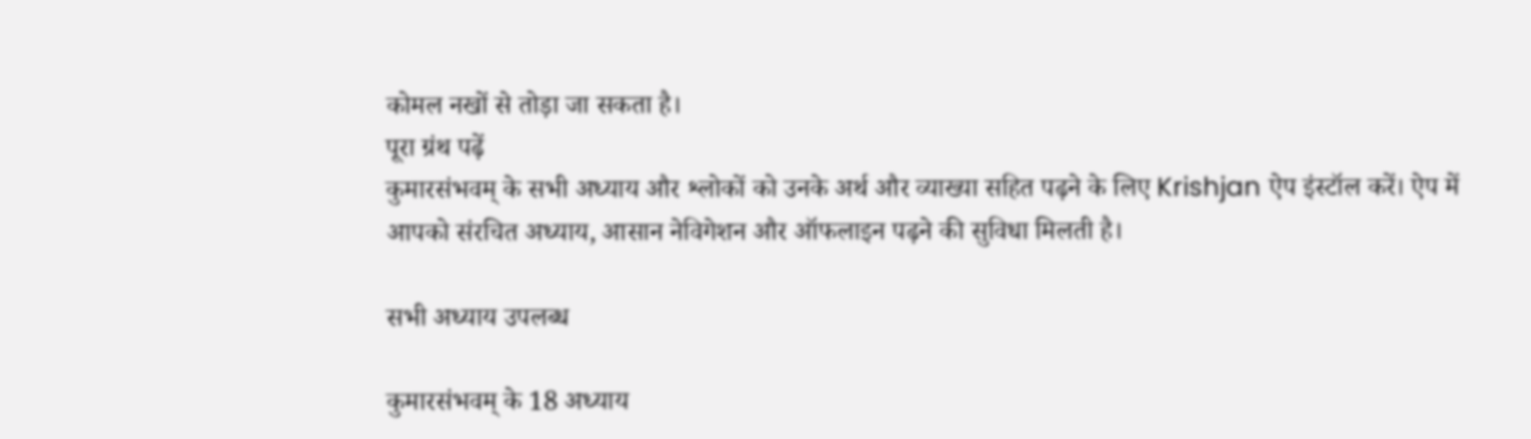कोमल नखों से तोड़ा जा सकता है।
पूरा ग्रंथ पढ़ें
कुमारसंभवम् के सभी अध्याय और श्लोकों को उनके अर्थ और व्याख्या सहित पढ़ने के लिए Krishjan ऐप इंस्टॉल करें। ऐप में आपको संरचित अध्याय, आसान नेविगेशन और ऑफलाइन पढ़ने की सुविधा मिलती है।

सभी अध्याय उपलब्ध

कुमारसंभवम् के 18 अध्याय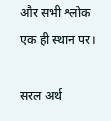और सभी श्लोक एक ही स्थान पर।

सरल अर्थ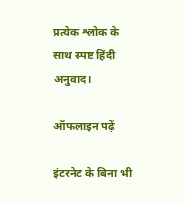प्रत्येक श्लोक के साथ स्पष्ट हिंदी अनुवाद।

ऑफलाइन पढ़ें

इंटरनेट के बिना भी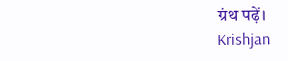ग्रंथ पढ़ें।
Krishjan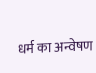धर्म का अन्वेषण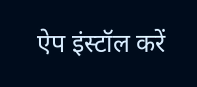ऐप इंस्टॉल करें